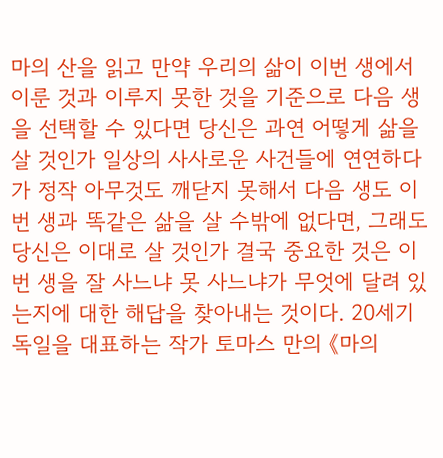마의 산을 읽고 만약 우리의 삶이 이번 생에서 이룬 것과 이루지 못한 것을 기준으로 다음 생을 선택할 수 있다면 당신은 과연 어떻게 삶을 살 것인가 일상의 사사로운 사건들에 연연하다가 정작 아무것도 깨닫지 못해서 다음 생도 이번 생과 똑같은 삶을 살 수밖에 없다면, 그래도 당신은 이대로 살 것인가 결국 중요한 것은 이번 생을 잘 사느냐 못 사느냐가 무엇에 달려 있는지에 대한 해답을 찾아내는 것이다. 20세기 독일을 대표하는 작가 토마스 만의 《마의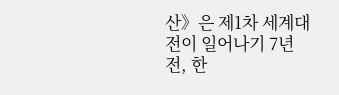산》은 제1차 세계대전이 일어나기 7년 전, 한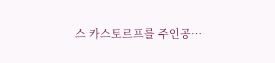스 카스토르프를 주인공…